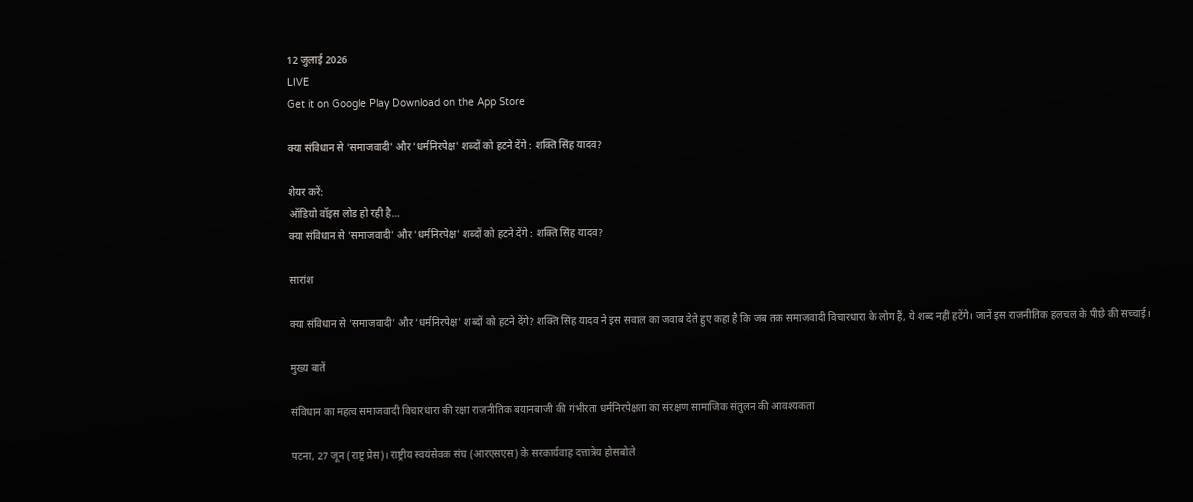12 जुलाई 2026
LIVE
Get it on Google Play Download on the App Store

क्या संविधान से 'समाजवादी' और 'धर्मनिरपेक्ष' शब्दों को हटने देंगे : शक्ति सिंह यादव?

शेयर करें:
ऑडियो वॉइस लोड हो रही है…
क्या संविधान से 'समाजवादी' और 'धर्मनिरपेक्ष' शब्दों को हटने देंगे : शक्ति सिंह यादव?

सारांश

क्या संविधान से 'समाजवादी' और 'धर्मनिरपेक्ष' शब्दों को हटने देंगे? शक्ति सिंह यादव ने इस सवाल का जवाब देते हुए कहा है कि जब तक समाजवादी विचारधारा के लोग हैं, ये शब्द नहीं हटेंगे। जानें इस राजनीतिक हलचल के पीछे की सच्चाई।

मुख्य बातें

संविधान का महत्व समाजवादी विचारधारा की रक्षा राजनीतिक बयानबाजी की गंभीरता धर्मनिरपेक्षता का संरक्षण सामाजिक संतुलन की आवश्यकता

पटना, 27 जून (राष्ट्र प्रेस)। राष्ट्रीय स्वयंसेवक संघ (आरएसएस) के सरकार्यवाह दत्तात्रेय होसबोले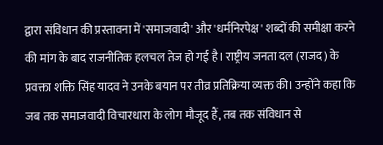द्वारा संविधान की प्रस्तावना में 'समाजवादी' और 'धर्मनिरपेक्ष' शब्दों की समीक्षा करने की मांग के बाद राजनीतिक हलचल तेज हो गई है। राष्ट्रीय जनता दल (राजद) के प्रवक्ता शक्ति सिंह यादव ने उनके बयान पर तीव्र प्रतिक्रिया व्यक्त की। उन्होंने कहा कि जब तक समाजवादी विचारधारा के लोग मौजूद हैं, तब तक संविधान से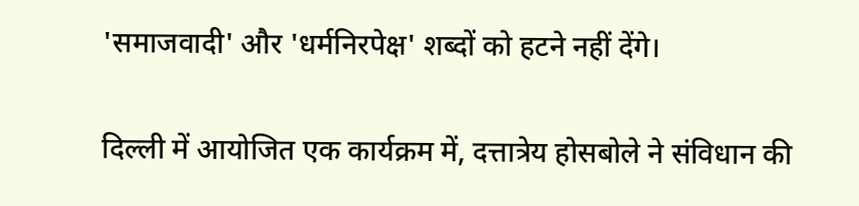'समाजवादी' और 'धर्मनिरपेक्ष' शब्दों को हटने नहीं देंगे।

दिल्ली में आयोजित एक कार्यक्रम में, दत्तात्रेय होसबोले ने संविधान की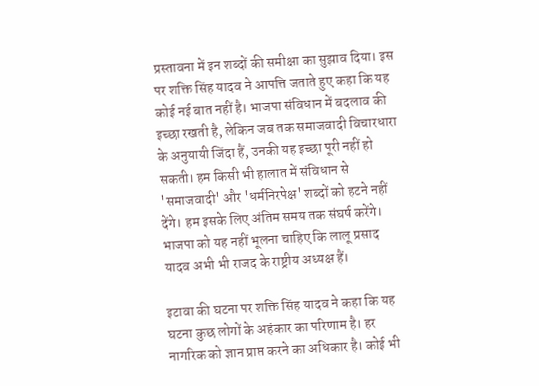प्रस्तावना में इन शब्दों की समीक्षा का सुझाव दिया। इस पर शक्ति सिंह यादव ने आपत्ति जताते हुए कहा कि यह कोई नई बात नहीं है। भाजपा संविधान में बदलाव की इच्छा रखती है, लेकिन जब तक समाजवादी विचारधारा के अनुयायी जिंदा हैं, उनकी यह इच्छा पूरी नहीं हो सकती। हम किसी भी हालात में संविधान से 'समाजवादी' और 'धर्मनिरपेक्ष' शब्दों को हटने नहीं देंगे। हम इसके लिए अंतिम समय तक संघर्ष करेंगे। भाजपा को यह नहीं भूलना चाहिए कि लालू प्रसाद यादव अभी भी राजद के राष्ट्रीय अध्यक्ष हैं।

इटावा की घटना पर शक्ति सिंह यादव ने कहा कि यह घटना कुछ लोगों के अहंकार का परिणाम है। हर नागरिक को ज्ञान प्राप्त करने का अधिकार है। कोई भी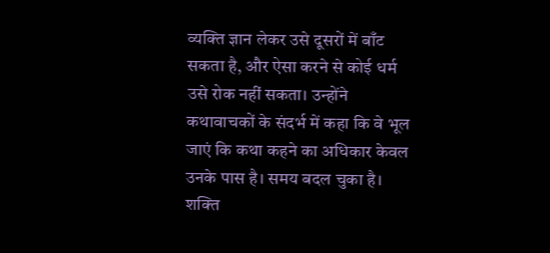व्यक्ति ज्ञान लेकर उसे दूसरों में बाँट सकता है, और ऐसा करने से कोई धर्म उसे रोक नहीं सकता। उन्होंने कथावाचकों के संदर्भ में कहा कि वे भूल जाएं कि कथा कहने का अधिकार केवल उनके पास है। समय बदल चुका है। शक्ति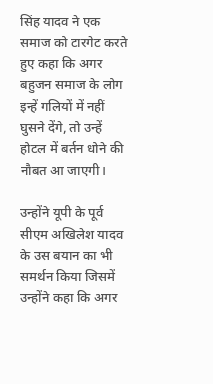सिंह यादव ने एक समाज को टारगेट करते हुए कहा कि अगर बहुजन समाज के लोग इन्हें गलियों में नहीं घुसने देंगे, तो उन्हें होटल में बर्तन धोने की नौबत आ जाएगी।

उन्होंने यूपी के पूर्व सीएम अखिलेश यादव के उस बयान का भी समर्थन किया जिसमें उन्होंने कहा कि अगर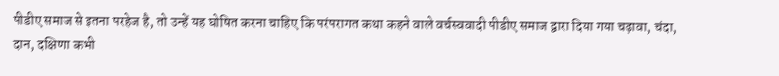पीडीए समाज से इतना परहेज है, तो उन्हें यह घोषित करना चाहिए कि परंपरागत कथा कहने वाले वर्चस्ववादी पीडीए समाज द्वारा दिया गया चढ़ावा, चंदा, दान, दक्षिणा कभी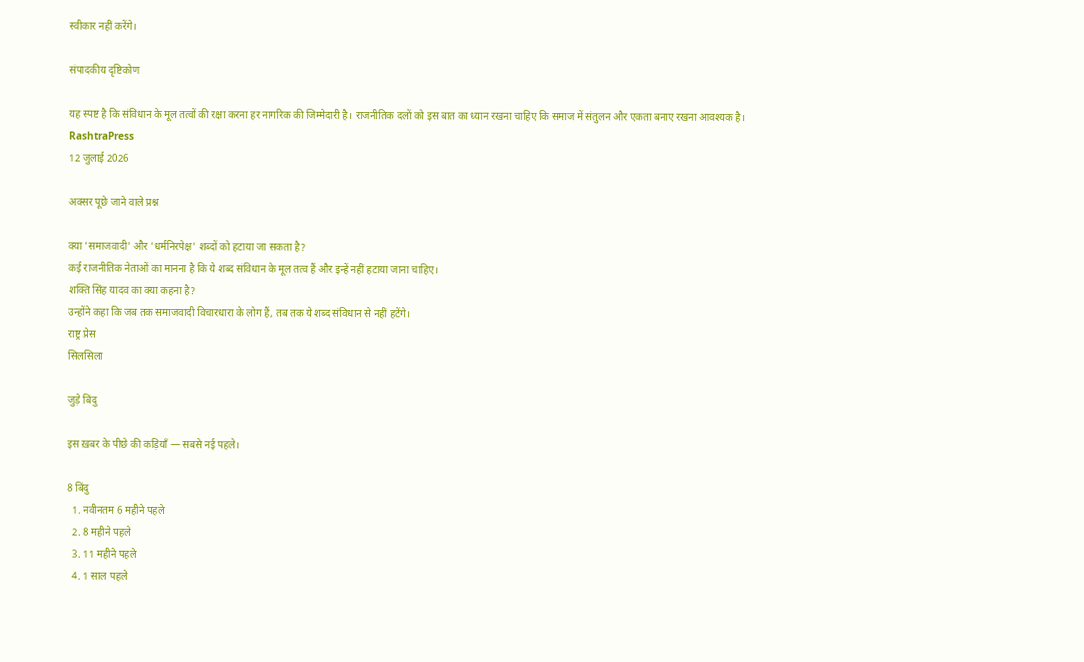स्वीकार नहीं करेंगे।

संपादकीय दृष्टिकोण

यह स्पष्ट है कि संविधान के मूल तत्वों की रक्षा करना हर नागरिक की जिम्मेदारी है। राजनीतिक दलों को इस बात का ध्यान रखना चाहिए कि समाज में संतुलन और एकता बनाए रखना आवश्यक है।
RashtraPress
12 जुलाई 2026

अक्सर पूछे जाने वाले प्रश्न

क्या 'समाजवादी' और 'धर्मनिरपेक्ष' शब्दों को हटाया जा सकता है?
कई राजनीतिक नेताओं का मानना है कि ये शब्द संविधान के मूल तत्व हैं और इन्हें नहीं हटाया जाना चाहिए।
शक्ति सिंह यादव का क्या कहना है?
उन्होंने कहा कि जब तक समाजवादी विचारधारा के लोग हैं, तब तक ये शब्द संविधान से नहीं हटेंगे।
राष्ट्र प्रेस
सिलसिला

जुड़े बिंदु

इस ख़बर के पीछे की कड़ियाँ — सबसे नई पहले।

8 बिंदु
  1. नवीनतम 6 महीने पहले
  2. 8 महीने पहले
  3. 11 महीने पहले
  4. 1 साल पहले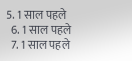5. 1 साल पहले
  6. 1 साल पहले
  7. 1 साल पहले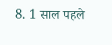8. 1 साल पहले